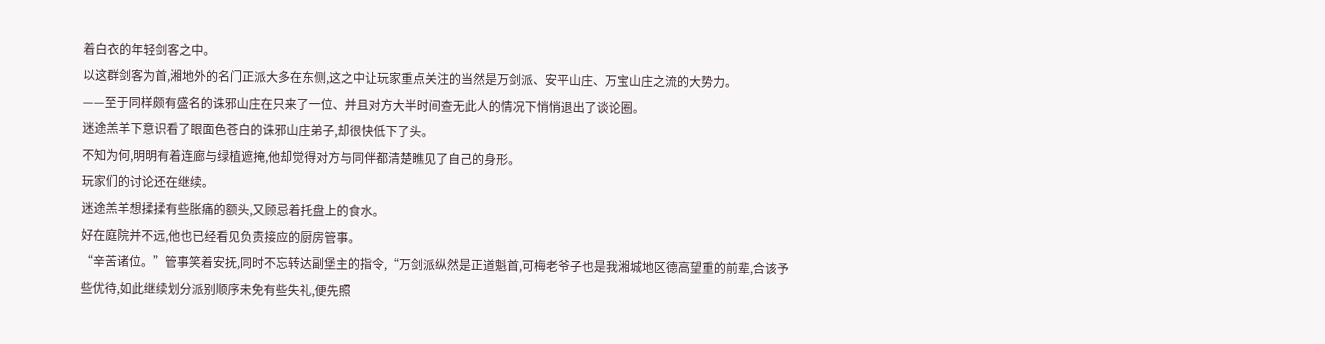着白衣的年轻剑客之中。
以这群剑客为首,湘地外的名门正派大多在东侧,这之中让玩家重点关注的当然是万剑派、安平山庄、万宝山庄之流的大势力。
——至于同样颇有盛名的诛邪山庄在只来了一位、并且对方大半时间查无此人的情况下悄悄退出了谈论圈。
迷途羔羊下意识看了眼面色苍白的诛邪山庄弟子,却很快低下了头。
不知为何,明明有着连廊与绿植遮掩,他却觉得对方与同伴都清楚瞧见了自己的身形。
玩家们的讨论还在继续。
迷途羔羊想揉揉有些胀痛的额头,又顾忌着托盘上的食水。
好在庭院并不远,他也已经看见负责接应的厨房管事。
“辛苦诸位。”管事笑着安抚,同时不忘转达副堡主的指令,“万剑派纵然是正道魁首,可梅老爷子也是我湘城地区德高望重的前辈,合该予些优待,如此继续划分派别顺序未免有些失礼,便先照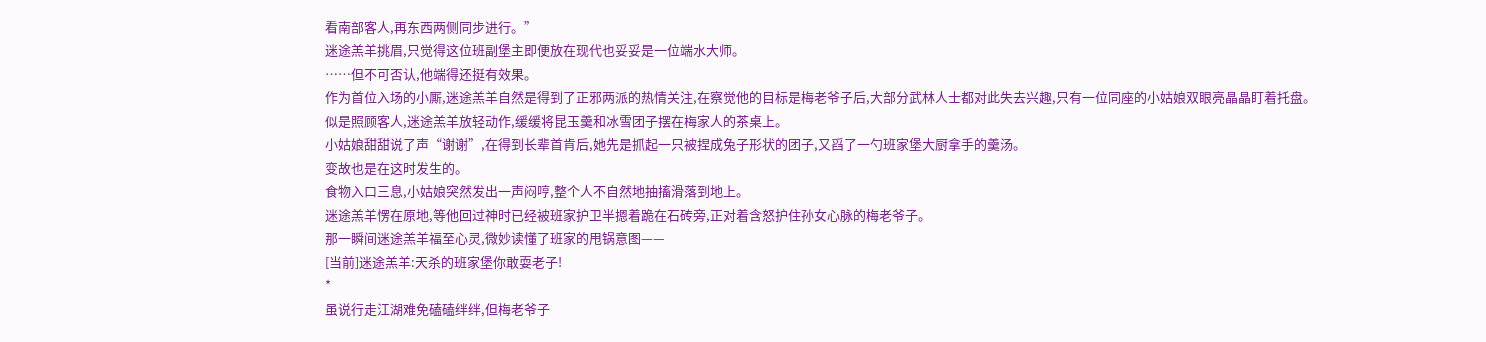看南部客人,再东西两侧同步进行。”
迷途羔羊挑眉,只觉得这位班副堡主即便放在现代也妥妥是一位端水大师。
……但不可否认,他端得还挺有效果。
作为首位入场的小厮,迷途羔羊自然是得到了正邪两派的热情关注,在察觉他的目标是梅老爷子后,大部分武林人士都对此失去兴趣,只有一位同座的小姑娘双眼亮晶晶盯着托盘。
似是照顾客人,迷途羔羊放轻动作,缓缓将昆玉羹和冰雪团子摆在梅家人的茶桌上。
小姑娘甜甜说了声“谢谢”,在得到长辈首肯后,她先是抓起一只被捏成兔子形状的团子,又舀了一勺班家堡大厨拿手的羹汤。
变故也是在这时发生的。
食物入口三息,小姑娘突然发出一声闷哼,整个人不自然地抽搐滑落到地上。
迷途羔羊愣在原地,等他回过神时已经被班家护卫半摁着跪在石砖旁,正对着含怒护住孙女心脉的梅老爷子。
那一瞬间迷途羔羊福至心灵,微妙读懂了班家的甩锅意图——
[当前]迷途羔羊:天杀的班家堡你敢耍老子!
*
虽说行走江湖难免磕磕绊绊,但梅老爷子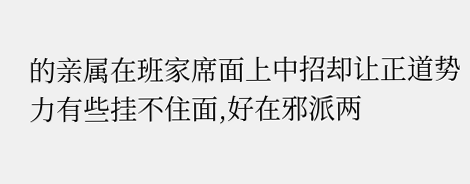的亲属在班家席面上中招却让正道势力有些挂不住面,好在邪派两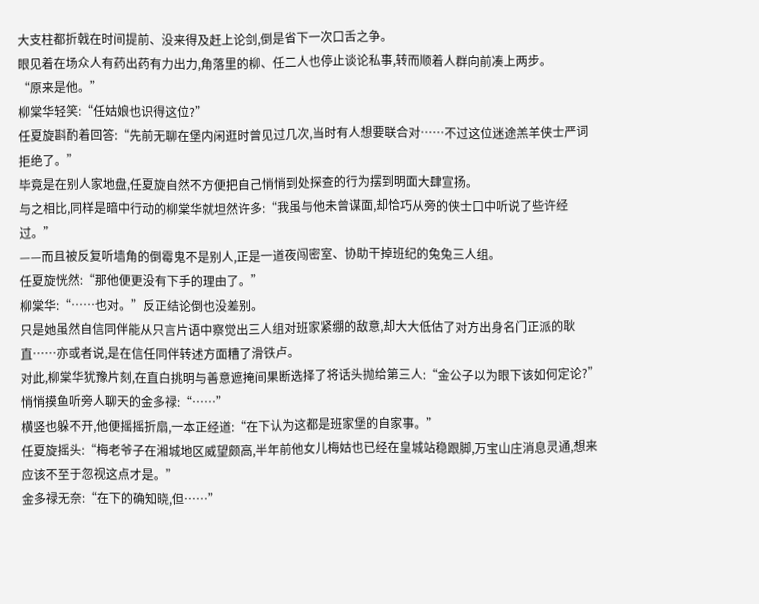大支柱都折戟在时间提前、没来得及赶上论剑,倒是省下一次口舌之争。
眼见着在场众人有药出药有力出力,角落里的柳、任二人也停止谈论私事,转而顺着人群向前凑上两步。
“原来是他。”
柳棠华轻笑:“任姑娘也识得这位?”
任夏旋斟酌着回答:“先前无聊在堡内闲逛时曾见过几次,当时有人想要联合对……不过这位迷途羔羊侠士严词拒绝了。”
毕竟是在别人家地盘,任夏旋自然不方便把自己悄悄到处探查的行为摆到明面大肆宣扬。
与之相比,同样是暗中行动的柳棠华就坦然许多:“我虽与他未曾谋面,却恰巧从旁的侠士口中听说了些许经过。”
——而且被反复听墙角的倒霉鬼不是别人,正是一道夜闯密室、协助干掉班纪的兔兔三人组。
任夏旋恍然:“那他便更没有下手的理由了。”
柳棠华:“……也对。”反正结论倒也没差别。
只是她虽然自信同伴能从只言片语中察觉出三人组对班家紧绷的敌意,却大大低估了对方出身名门正派的耿直……亦或者说,是在信任同伴转述方面糟了滑铁卢。
对此,柳棠华犹豫片刻,在直白挑明与善意遮掩间果断选择了将话头抛给第三人:“金公子以为眼下该如何定论?”
悄悄摸鱼听旁人聊天的金多禄:“……”
横竖也躲不开,他便摇摇折扇,一本正经道:“在下认为这都是班家堡的自家事。”
任夏旋摇头:“梅老爷子在湘城地区威望颇高,半年前他女儿梅姑也已经在皇城站稳跟脚,万宝山庄消息灵通,想来应该不至于忽视这点才是。”
金多禄无奈:“在下的确知晓,但……”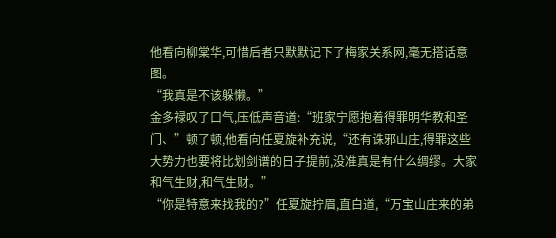他看向柳棠华,可惜后者只默默记下了梅家关系网,毫无搭话意图。
“我真是不该躲懒。”
金多禄叹了口气,压低声音道:“班家宁愿抱着得罪明华教和圣门、”顿了顿,他看向任夏旋补充说,“还有诛邪山庄,得罪这些大势力也要将比划剑谱的日子提前,没准真是有什么绸缪。大家和气生财,和气生财。”
“你是特意来找我的?”任夏旋拧眉,直白道,“万宝山庄来的弟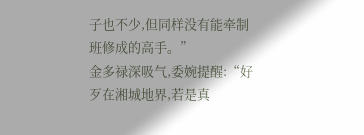子也不少,但同样没有能牵制班修成的高手。”
金多禄深吸气,委婉提醒:“好歹在湘城地界,若是真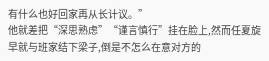有什么也好回家再从长计议。”
他就差把“深思熟虑”“谨言慎行”挂在脸上,然而任夏旋早就与班家结下梁子,倒是不怎么在意对方的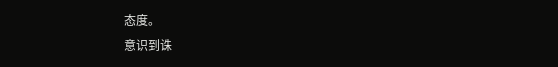态度。
意识到诛